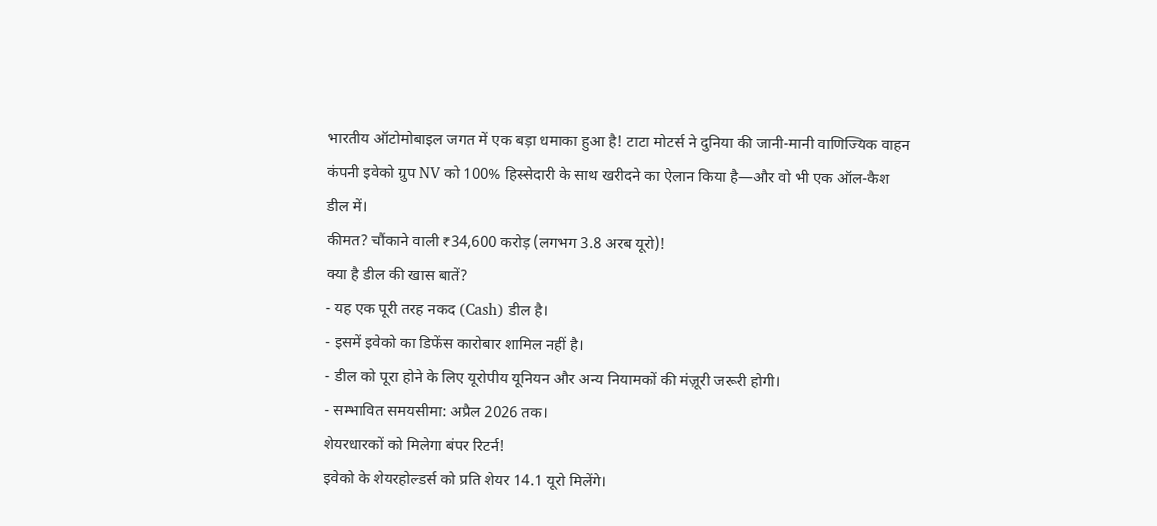भारतीय ऑटोमोबाइल जगत में एक बड़ा धमाका हुआ है! टाटा मोटर्स ने दुनिया की जानी-मानी वाणिज्यिक वाहन कंपनी इवेको ग्रुप NV को 100% हिस्सेदारी के साथ खरीदने का ऐलान किया है—और वो भी एक ऑल-कैश डील में।
कीमत? चौंकाने वाली ₹34,600 करोड़ (लगभग 3.8 अरब यूरो)!
क्या है डील की खास बातें?
- यह एक पूरी तरह नकद (Cash) डील है।
- इसमें इवेको का डिफेंस कारोबार शामिल नहीं है।
- डील को पूरा होने के लिए यूरोपीय यूनियन और अन्य नियामकों की मंज़ूरी जरूरी होगी।
- सम्भावित समयसीमा: अप्रैल 2026 तक।
शेयरधारकों को मिलेगा बंपर रिटर्न!
इवेको के शेयरहोल्डर्स को प्रति शेयर 14.1 यूरो मिलेंगे।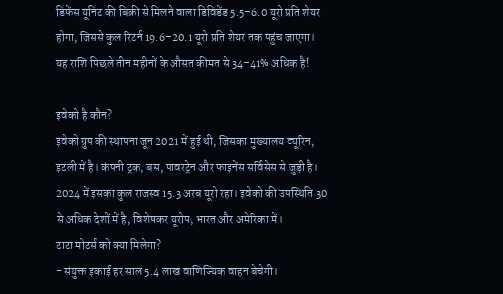डिफेंस यूनिट की बिक्री से मिलने वाला डिविडेंड 5.5–6.0 यूरो प्रति शेयर होगा, जिससे कुल रिटर्न 19.6–20.1 यूरो प्रति शेयर तक पहुंच जाएगा।
यह राशि पिछले तीन महीनों के औसत कीमत से 34–41% अधिक है!

इवेको है कौन?
इवेको ग्रुप की स्थापना जून 2021 में हुई थी, जिसका मुख्यालय ट्यूरिन, इटली में है। कंपनी ट्रक, बस, पावरट्रेन और फाइनेंस सर्विसेस से जुड़ी है।
2024 में इसका कुल राजस्व 15.3 अरब यूरो रहा। इवेको की उपस्थिति 30 से अधिक देशों में है, विशेषकर यूरोप, भारत और अमेरिका में।
टाटा मोटर्स को क्या मिलेगा?
- संयुक्त इकाई हर साल 5.4 लाख वाणिज्यिक वाहन बेचेगी।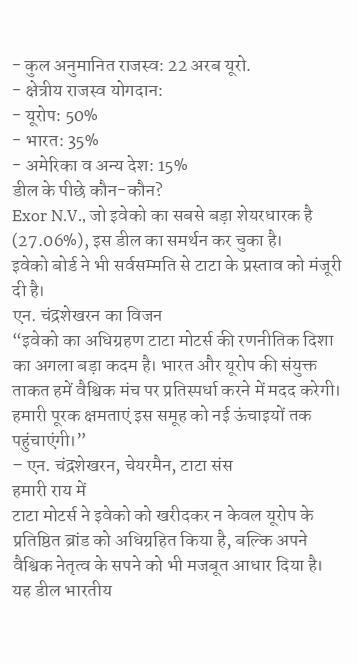- कुल अनुमानित राजस्व: 22 अरब यूरो.
- क्षेत्रीय राजस्व योगदान:
- यूरोप: 50%
- भारत: 35%
- अमेरिका व अन्य देश: 15%
डील के पीछे कौन-कौन?
Exor N.V., जो इवेको का सबसे बड़ा शेयरधारक है (27.06%), इस डील का समर्थन कर चुका है।
इवेको बोर्ड ने भी सर्वसम्मति से टाटा के प्रस्ताव को मंजूरी दी है।
एन. चंद्रशेखरन का विजन
“इवेको का अधिग्रहण टाटा मोटर्स की रणनीतिक दिशा का अगला बड़ा कदम है। भारत और यूरोप की संयुक्त ताकत हमें वैश्विक मंच पर प्रतिस्पर्धा करने में मदद करेगी। हमारी पूरक क्षमताएं इस समूह को नई ऊंचाइयों तक पहुंचाएंगी।”
– एन. चंद्रशेखरन, चेयरमैन, टाटा संस
हमारी राय में
टाटा मोटर्स ने इवेको को खरीदकर न केवल यूरोप के प्रतिष्ठित ब्रांड को अधिग्रहित किया है, बल्कि अपने वैश्विक नेतृत्व के सपने को भी मजबूत आधार दिया है।
यह डील भारतीय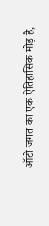ऑटो जगत का एक ऐतिहासिक मोड़ है,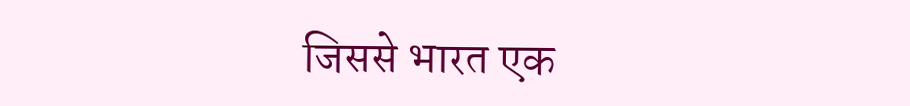जिससे भारत एक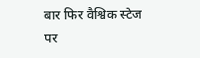बार फिर वैश्विक स्टेज पर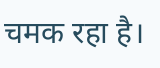चमक रहा है।